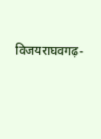विजयराघवगढ़-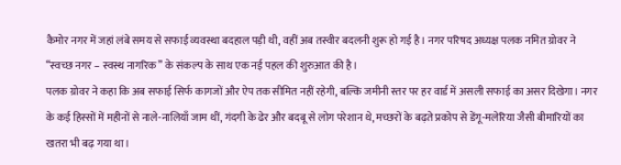कैमोर नगर में जहां लंबे समय से सफाई व्यवस्था बदहाल पड़ी थी, वहीं अब तस्वीर बदलनी शुरू हो गई है। नगर परिषद अध्यक्ष पलक नमित ग्रोवर ने “स्वच्छ नगर – स्वस्थ नागरिक” के संकल्प के साथ एक नई पहल की शुरुआत की है।
पलक ग्रोवर ने कहा कि अब सफाई सिर्फ कागजों और ऐप तक सीमित नहीं रहेगी, बल्कि जमीनी स्तर पर हर वार्ड में असली सफाई का असर दिखेगा। नगर के कई हिस्सों में महीनों से नाले-नालियाँ जाम थीं, गंदगी के ढेर और बदबू से लोग परेशान थे, मच्छरों के बढ़ते प्रकोप से डेंगू-मलेरिया जैसी बीमारियों का खतरा भी बढ़ गया था।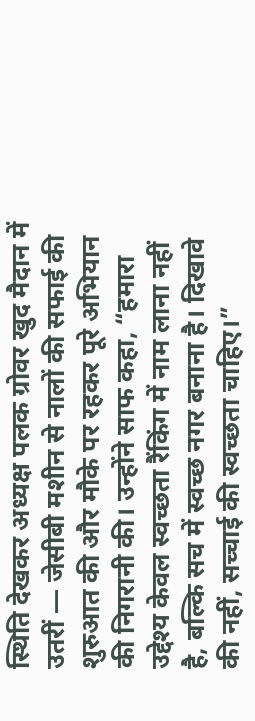स्थिति देखकर अध्यक्ष पलक ग्रोवर खुद मैदान में उतरीं — जेसीबी मशीन से नालों की सफाई की शुरुआत की और मौके पर रहकर पूरे अभियान की निगरानी की। उन्होंने साफ कहा, “हमारा उद्देश्य केवल स्वच्छता रैंकिंग में नाम लाना नहीं है, बल्कि सच में स्वच्छ नगर बनाना है। दिखावे की नहीं, सच्चाई की स्वच्छता चाहिए।”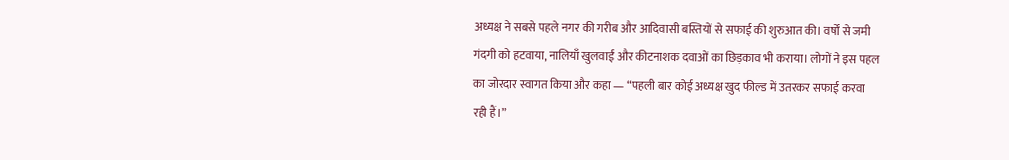अध्यक्ष ने सबसे पहले नगर की गरीब और आदिवासी बस्तियों से सफाई की शुरुआत की। वर्षों से जमी गंदगी को हटवाया, नालियाँ खुलवाईं और कीटनाशक दवाओं का छिड़काव भी कराया। लोगों ने इस पहल का जोरदार स्वागत किया और कहा — “पहली बार कोई अध्यक्ष खुद फील्ड में उतरकर सफाई करवा रही हैं।”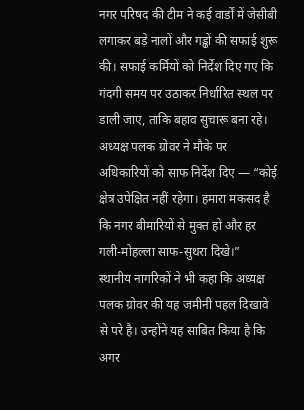नगर परिषद की टीम ने कई वार्डों में जेसीबी लगाकर बड़े नालों और गड्ढों की सफाई शुरू की। सफाई कर्मियों को निर्देश दिए गए कि गंदगी समय पर उठाकर निर्धारित स्थल पर डाली जाए, ताकि बहाव सुचारू बना रहे।
अध्यक्ष पलक ग्रोवर ने मौके पर अधिकारियों को साफ निर्देश दिए — “कोई क्षेत्र उपेक्षित नहीं रहेगा। हमारा मकसद है कि नगर बीमारियों से मुक्त हो और हर गली-मोहल्ला साफ-सुथरा दिखे।”
स्थानीय नागरिकों ने भी कहा कि अध्यक्ष पलक ग्रोवर की यह जमीनी पहल दिखावे से परे है। उन्होंने यह साबित किया है कि अगर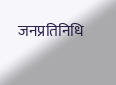जनप्रतिनिधि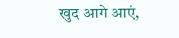खुद आगे आएं,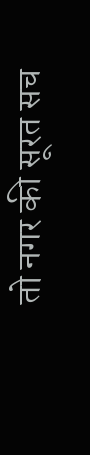तो नगर की सूरत सच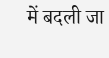में बदली जा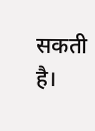सकती है।